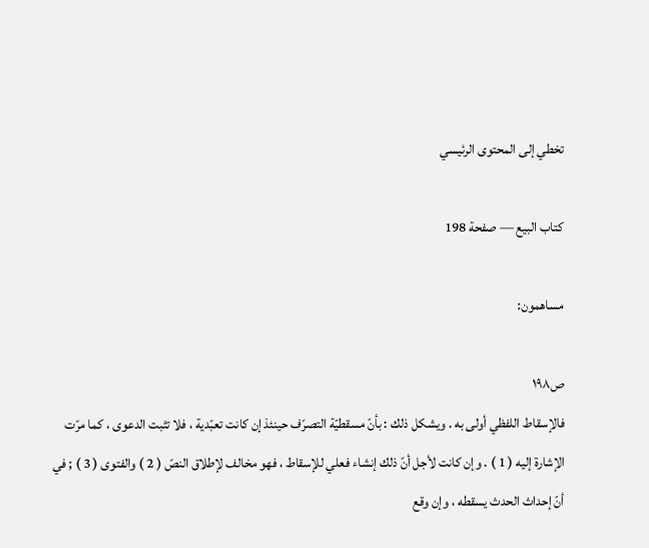تخطي إلى المحتوى الرئيسي

كتاب البيع — صفحة 198

مساهمون:

ص١٩٨
فالإسقاط اللفظي أولى به . ويشكل ذلك : بأنّ مسقطيّة التصرّف حينئذ إن كانت تعبّدية ، فلا تثبت الدعوى ، كما مرّت الإشارة إليه ( 1 ) . وإن كانت لأجل أنّ ذلك إنشاء فعلي للإسقاط ، فهو مخالف لإطلاق النصّ ( 2 ) والفتوى ( 3 ) ; في أنّ إحداث الحدث يسقطه ، وإن وقع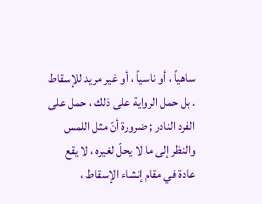ساهياً ، أو ناسياً ، أو غير مريد للإسقاط . بل حمل الرواية على ذلك ، حمل على الفرد النادر ; ضرورة أنّ مثل اللمس والنظر إلى ما لا يحلّ لغيره ، لا يقع عادة في مقام إنشاء الإسقاط ،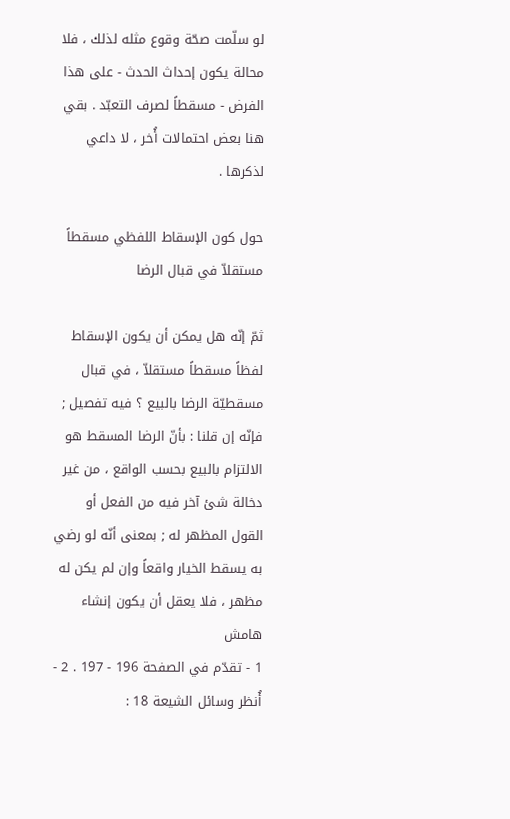لو سلّمت صحّة وقوع مثله لذلك ، فلا محالة يكون إحداث الحدث - على هذا الفرض - مسقطاً لصرف التعبّد . بقي هنا بعض احتمالات أُخر ، لا داعي لذكرها .

حول كون الإسقاط اللفظي مسقطاً مستقلاّ في قبال الرضا

ثمّ إنّه هل يمكن أن يكون الإسقاط لفظاً مسقطاً مستقلاّ ، في قبال مسقطيّة الرضا بالبيع ؟ فيه تفصيل ; فإنّه إن قلنا : بأنّ الرضا المسقط هو الالتزام بالبيع بحسب الواقع ، من غير دخالة شئ آخر فيه من الفعل أو القول المظهر له ; بمعنى أنّه لو رضي به يسقط الخيار واقعاً وإن لم يكن له مظهر ، فلا يعقل أن يكون إنشاء
هامش
1 - تقدّم في الصفحة 196 - 197 . 2 - أُنظر وسائل الشيعة 18 :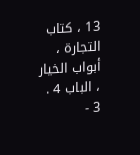13 ، كتاب التجارة ، أبواب الخيار ، الباب 4 . 3 -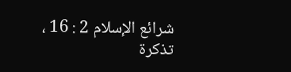شرائع الإسلام 2 : 16 ، تذكرة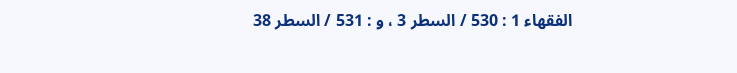الفقهاء 1 : 530 / السطر 3 ، و : 531 / السطر 38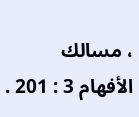، مسالك الأفهام 3 : 201 .